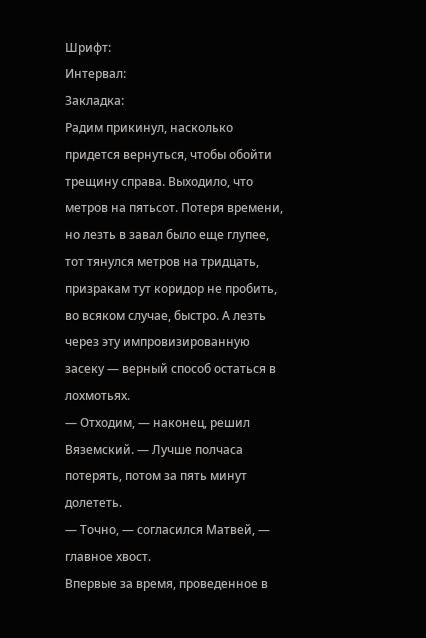Шрифт:
Интервал:
Закладка:
Радим прикинул, насколько придется вернуться, чтобы обойти трещину справа. Выходило, что метров на пятьсот. Потеря времени, но лезть в завал было еще глупее, тот тянулся метров на тридцать, призракам тут коридор не пробить, во всяком случае, быстро. А лезть через эту импровизированную засеку — верный способ остаться в лохмотьях.
— Отходим, — наконец, решил Вяземский. — Лучше полчаса потерять, потом за пять минут долететь.
— Точно, — согласился Матвей, — главное хвост.
Впервые за время, проведенное в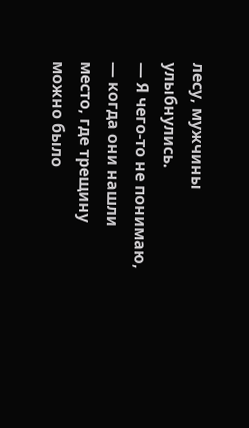лесу, мужчины улыбнулись.
— Я чего-то не понимаю, — когда они нашли место, где трещину можно было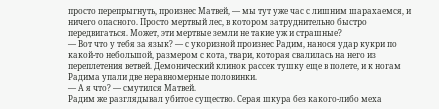просто перепрыгнуть, произнес Матвей, — мы тут уже час с лишним шарахаемся, и ничего опасного. Просто мертвый лес, в котором затруднительно быстро передвигаться. Может, эти мертвые земли не такие уж и страшные?
— Вот что у тебя за язык? — с укоризной произнес Радим, нанося удар кукри по какой-то небольшой, размером с кота, твари, которая свалилась на него из переплетения ветвей. Демонический клинок рассек тушку еще в полете, и к ногам Радима упали две неравномерные половинки.
— А я что? — смутился Матвей.
Радим же разглядывал убитое существо. Серая шкура без какого-либо меха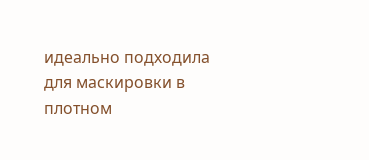идеально подходила для маскировки в плотном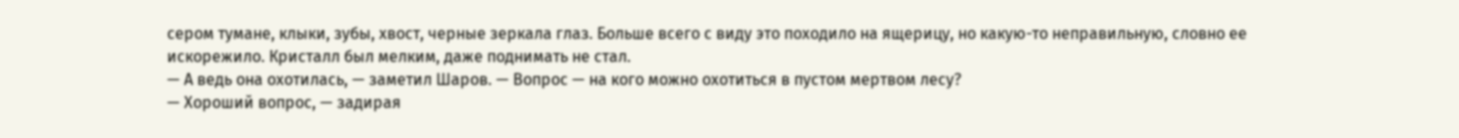сером тумане, клыки, зубы, хвост, черные зеркала глаз. Больше всего с виду это походило на ящерицу, но какую-то неправильную, словно ее искорежило. Кристалл был мелким, даже поднимать не стал.
— А ведь она охотилась, — заметил Шаров. — Вопрос — на кого можно охотиться в пустом мертвом лесу?
— Хороший вопрос, — задирая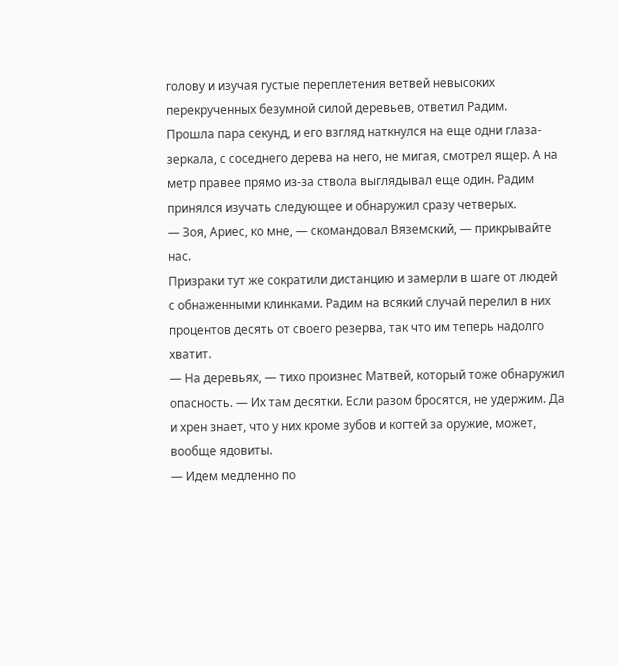голову и изучая густые переплетения ветвей невысоких перекрученных безумной силой деревьев, ответил Радим.
Прошла пара секунд, и его взгляд наткнулся на еще одни глаза-зеркала, с соседнего дерева на него, не мигая, смотрел ящер. А на метр правее прямо из-за ствола выглядывал еще один. Радим принялся изучать следующее и обнаружил сразу четверых.
— Зоя, Ариес, ко мне, — скомандовал Вяземский, — прикрывайте нас.
Призраки тут же сократили дистанцию и замерли в шаге от людей с обнаженными клинками. Радим на всякий случай перелил в них процентов десять от своего резерва, так что им теперь надолго хватит.
— На деревьях, — тихо произнес Матвей, который тоже обнаружил опасность. — Их там десятки. Если разом бросятся, не удержим. Да и хрен знает, что у них кроме зубов и когтей за оружие, может, вообще ядовиты.
— Идем медленно по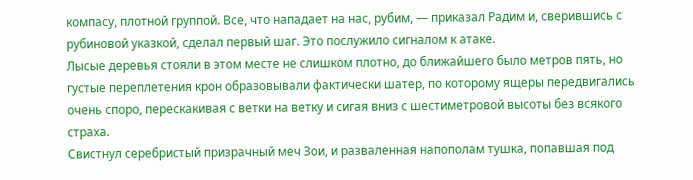компасу, плотной группой. Все, что нападает на нас, рубим, — приказал Радим и, сверившись с рубиновой указкой, сделал первый шаг. Это послужило сигналом к атаке.
Лысые деревья стояли в этом месте не слишком плотно, до ближайшего было метров пять, но густые переплетения крон образовывали фактически шатер, по которому ящеры передвигались очень споро, перескакивая с ветки на ветку и сигая вниз с шестиметровой высоты без всякого страха.
Свистнул серебристый призрачный меч Зои, и разваленная напополам тушка, попавшая под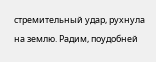стремительный удар, рухнула на землю. Радим, поудобней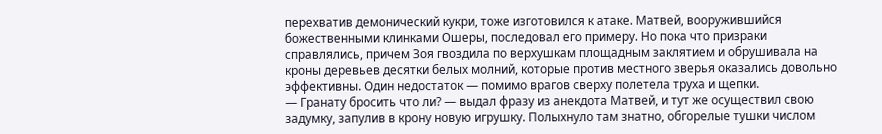перехватив демонический кукри, тоже изготовился к атаке. Матвей, вооружившийся божественными клинками Ошеры, последовал его примеру. Но пока что призраки справлялись, причем Зоя гвоздила по верхушкам площадным заклятием и обрушивала на кроны деревьев десятки белых молний, которые против местного зверья оказались довольно эффективны. Один недостаток — помимо врагов сверху полетела труха и щепки.
— Гранату бросить что ли? — выдал фразу из анекдота Матвей, и тут же осуществил свою задумку, запулив в крону новую игрушку. Полыхнуло там знатно, обгорелые тушки числом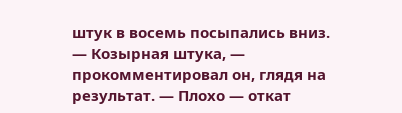штук в восемь посыпались вниз.
— Козырная штука, — прокомментировал он, глядя на результат. — Плохо — откат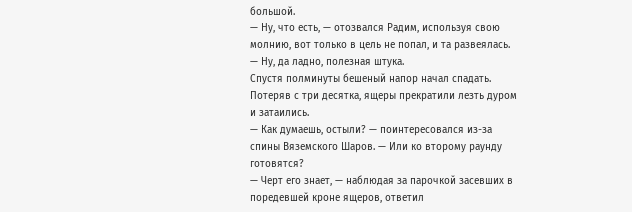большой.
— Ну, что есть, — отозвался Радим, используя свою молнию, вот только в цель не попал, и та развеялась. — Ну, да ладно, полезная штука.
Спустя полминуты бешеный напор начал спадать. Потеряв с три десятка, ящеры прекратили лезть дуром и затаились.
— Как думаешь, остыли? — поинтересовался из-за спины Вяземского Шаров. — Или ко второму раунду готовятся?
— Черт его знает, — наблюдая за парочкой засевших в поредевшей кроне ящеров, ответил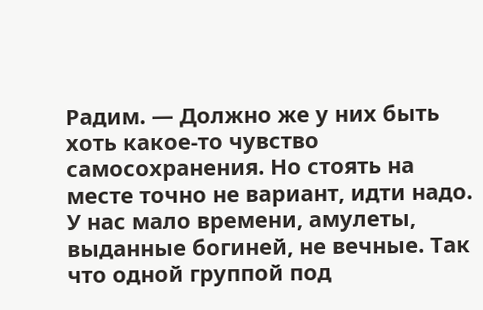Радим. — Должно же у них быть хоть какое-то чувство самосохранения. Но стоять на месте точно не вариант, идти надо. У нас мало времени, амулеты, выданные богиней, не вечные. Так что одной группой под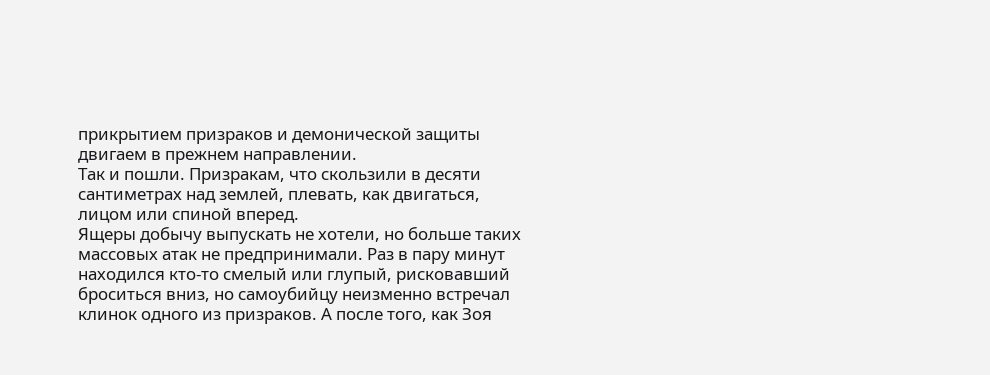прикрытием призраков и демонической защиты двигаем в прежнем направлении.
Так и пошли. Призракам, что скользили в десяти сантиметрах над землей, плевать, как двигаться, лицом или спиной вперед.
Ящеры добычу выпускать не хотели, но больше таких массовых атак не предпринимали. Раз в пару минут находился кто-то смелый или глупый, рисковавший броситься вниз, но самоубийцу неизменно встречал клинок одного из призраков. А после того, как Зоя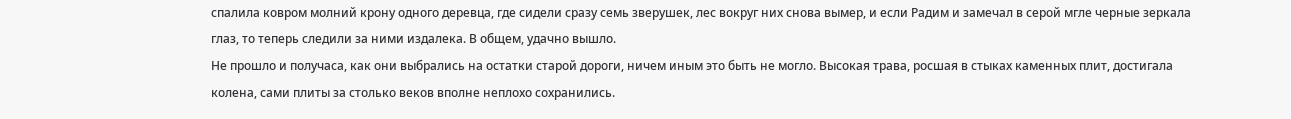спалила ковром молний крону одного деревца, где сидели сразу семь зверушек, лес вокруг них снова вымер, и если Радим и замечал в серой мгле черные зеркала глаз, то теперь следили за ними издалека. В общем, удачно вышло.
Не прошло и получаса, как они выбрались на остатки старой дороги, ничем иным это быть не могло. Высокая трава, росшая в стыках каменных плит, достигала колена, сами плиты за столько веков вполне неплохо сохранились.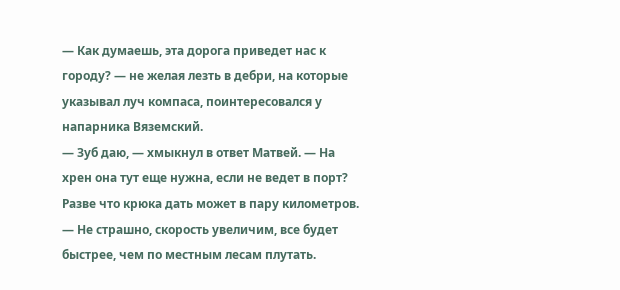— Как думаешь, эта дорога приведет нас к городу? — не желая лезть в дебри, на которые указывал луч компаса, поинтересовался у напарника Вяземский.
— Зуб даю, — хмыкнул в ответ Матвей. — На хрен она тут еще нужна, если не ведет в порт? Разве что крюка дать может в пару километров.
— Не страшно, скорость увеличим, все будет быстрее, чем по местным лесам плутать.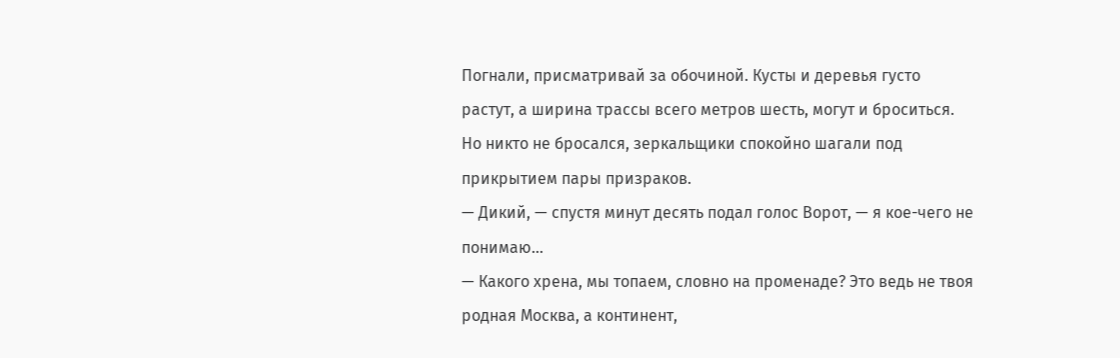Погнали, присматривай за обочиной. Кусты и деревья густо растут, а ширина трассы всего метров шесть, могут и броситься.
Но никто не бросался, зеркальщики спокойно шагали под прикрытием пары призраков.
— Дикий, — спустя минут десять подал голос Ворот, — я кое-чего не понимаю…
— Какого хрена, мы топаем, словно на променаде? Это ведь не твоя родная Москва, а континент,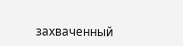захваченный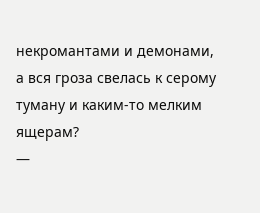некромантами и демонами, а вся гроза свелась к серому туману и каким-то мелким ящерам?
—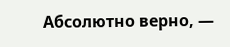Абсолютно верно, —